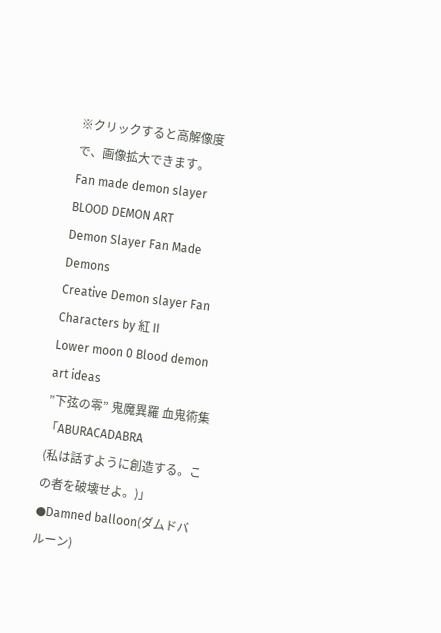※クリックすると高解像度で、画像拡大できます。
Fan made demon slayer BLOOD DEMON ART
Demon Slayer Fan Made Demons
Creative Demon slayer Fan Characters by 紅Ⅱ
Lower moon 0 Blood demon art ideas
”下弦の零” 鬼魔異羅 血鬼術集
「ABURACADABRA
(私は話すように創造する。この者を破壊せよ。)」
●Damned balloon(ダムドバルーン)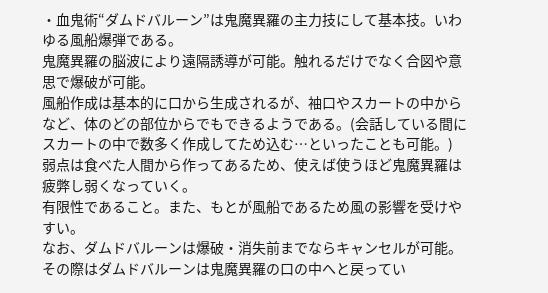・血鬼術“ダムドバルーン”は鬼魔異羅の主力技にして基本技。いわゆる風船爆弾である。
鬼魔異羅の脳波により遠隔誘導が可能。触れるだけでなく合図や意思で爆破が可能。
風船作成は基本的に口から生成されるが、袖口やスカートの中からなど、体のどの部位からでもできるようである。(会話している間にスカートの中で数多く作成してため込む…といったことも可能。)
弱点は食べた人間から作ってあるため、使えば使うほど鬼魔異羅は疲弊し弱くなっていく。
有限性であること。また、もとが風船であるため風の影響を受けやすい。
なお、ダムドバルーンは爆破・消失前までならキャンセルが可能。
その際はダムドバルーンは鬼魔異羅の口の中へと戻ってい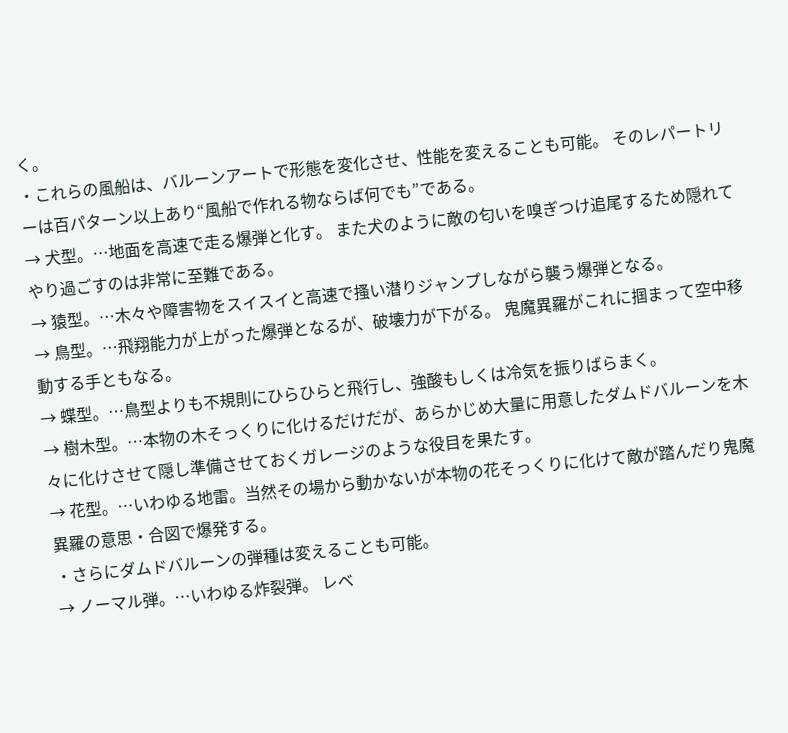く。
・これらの風船は、バルーンアートで形態を変化させ、性能を変えることも可能。 そのレパートリーは百パターン以上あり“風船で作れる物ならば何でも”である。
→ 犬型。…地面を高速で走る爆弾と化す。 また犬のように敵の匂いを嗅ぎつけ追尾するため隠れてやり過ごすのは非常に至難である。
→ 猿型。…木々や障害物をスイスイと高速で搔い潜りジャンプしながら襲う爆弾となる。
→ 鳥型。…飛翔能力が上がった爆弾となるが、破壊力が下がる。 鬼魔異羅がこれに掴まって空中移動する手ともなる。
→ 蝶型。…鳥型よりも不規則にひらひらと飛行し、強酸もしくは冷気を振りばらまく。
→ 樹木型。…本物の木そっくりに化けるだけだが、あらかじめ大量に用意したダムドバルーンを木々に化けさせて隠し準備させておくガレージのような役目を果たす。
→ 花型。…いわゆる地雷。当然その場から動かないが本物の花そっくりに化けて敵が踏んだり鬼魔異羅の意思・合図で爆発する。
・さらにダムドバルーンの弾種は変えることも可能。
→ ノーマル弾。…いわゆる炸裂弾。 レベ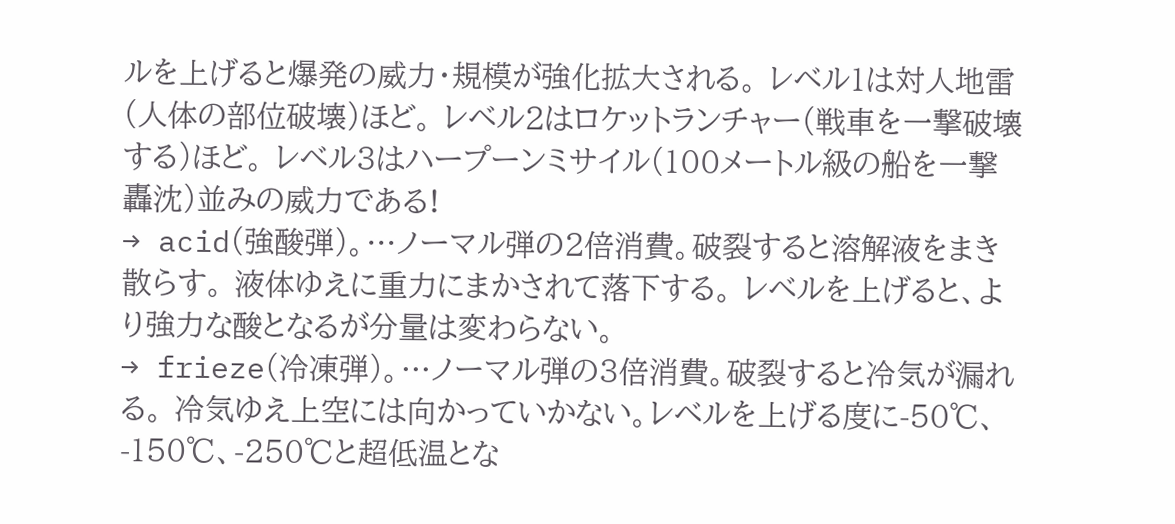ルを上げると爆発の威力・規模が強化拡大される。 レベル1は対人地雷(人体の部位破壊)ほど。 レベル2はロケットランチャー(戦車を一撃破壊する)ほど。 レベル3はハープーンミサイル(100メートル級の船を一撃轟沈)並みの威力である!
→ acid(強酸弾)。…ノーマル弾の2倍消費。破裂すると溶解液をまき散らす。 液体ゆえに重力にまかされて落下する。 レベルを上げると、より強力な酸となるが分量は変わらない。
→ frieze(冷凍弾)。…ノーマル弾の3倍消費。破裂すると冷気が漏れる。 冷気ゆえ上空には向かっていかない。レベルを上げる度に-50℃、-150℃、-250℃と超低温とな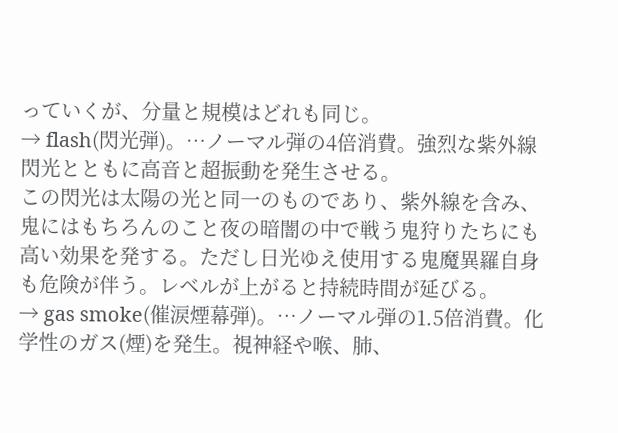っていくが、分量と規模はどれも同じ。
→ flash(閃光弾)。…ノーマル弾の4倍消費。強烈な紫外線閃光とともに高音と超振動を発生させる。
この閃光は太陽の光と同一のものであり、紫外線を含み、鬼にはもちろんのこと夜の暗闇の中で戦う鬼狩りたちにも高い効果を発する。ただし日光ゆえ使用する鬼魔異羅自身も危険が伴う。レベルが上がると持続時間が延びる。
→ gas smoke(催涙煙幕弾)。…ノーマル弾の1.5倍消費。化学性のガス(煙)を発生。視神経や喉、肺、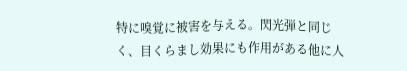特に嗅覚に被害を与える。閃光弾と同じく、目くらまし効果にも作用がある他に人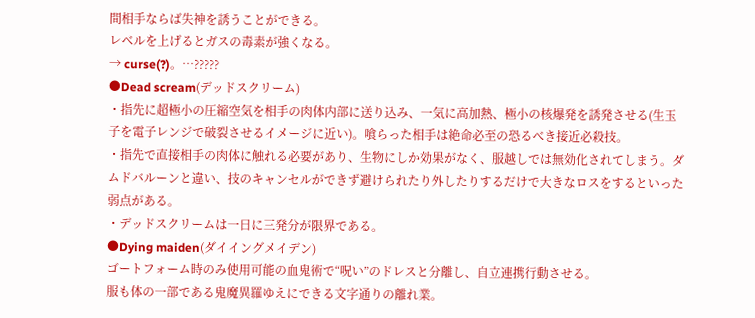間相手ならば失神を誘うことができる。
レベルを上げるとガスの毒素が強くなる。
→ curse(?)。…?????
●Dead scream(デッドスクリーム)
・指先に超極小の圧縮空気を相手の肉体内部に送り込み、一気に高加熱、極小の核爆発を誘発させる(生玉子を電子レンジで破裂させるイメージに近い)。喰らった相手は絶命必至の恐るべき接近必殺技。
・指先で直接相手の肉体に触れる必要があり、生物にしか効果がなく、服越しでは無効化されてしまう。ダムドバルーンと違い、技のキャンセルができず避けられたり外したりするだけで大きなロスをするといった弱点がある。
・デッドスクリームは一日に三発分が限界である。
●Dying maiden(ダイイングメイデン)
ゴートフォーム時のみ使用可能の血鬼術で“呪い”のドレスと分離し、自立連携行動させる。
服も体の一部である鬼魔異羅ゆえにできる文字通りの離れ業。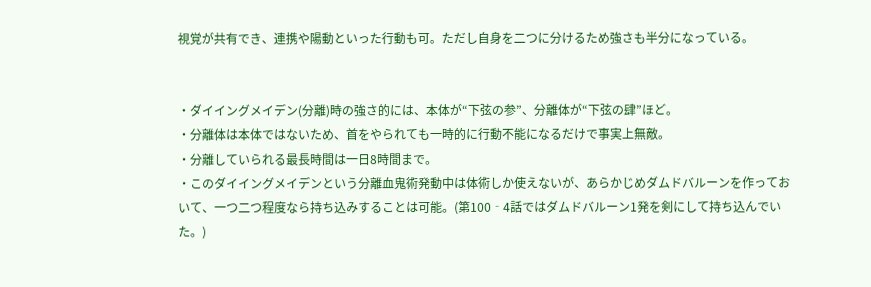視覚が共有でき、連携や陽動といった行動も可。ただし自身を二つに分けるため強さも半分になっている。


・ダイイングメイデン(分離)時の強さ的には、本体が“下弦の参”、分離体が“下弦の肆”ほど。
・分離体は本体ではないため、首をやられても一時的に行動不能になるだけで事実上無敵。
・分離していられる最長時間は一日8時間まで。
・このダイイングメイデンという分離血鬼術発動中は体術しか使えないが、あらかじめダムドバルーンを作っておいて、一つ二つ程度なら持ち込みすることは可能。(第100‐4話ではダムドバルーン1発を剣にして持ち込んでいた。)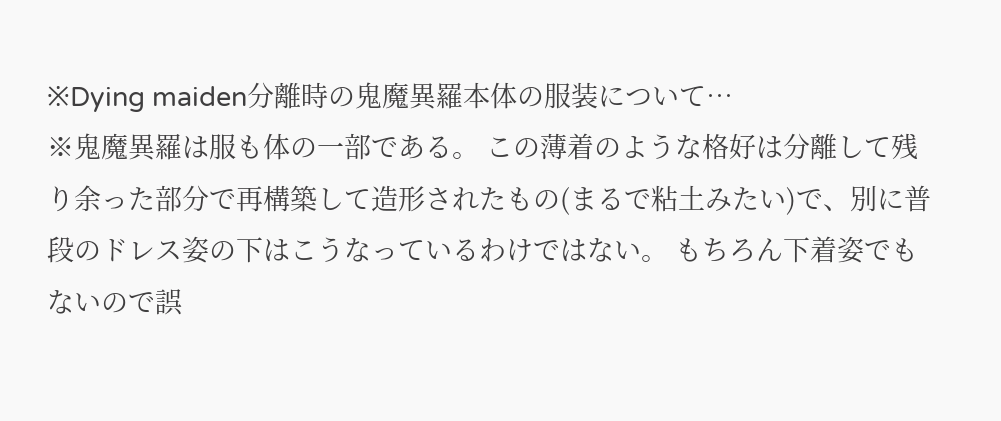※Dying maiden分離時の鬼魔異羅本体の服装について…
※鬼魔異羅は服も体の一部である。 この薄着のような格好は分離して残り余った部分で再構築して造形されたもの(まるで粘土みたい)で、別に普段のドレス姿の下はこうなっているわけではない。 もちろん下着姿でもないので誤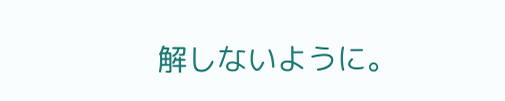解しないように。